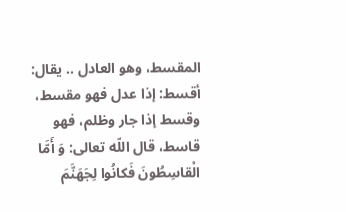المقسط، وهو العادل .. يقال: أقسط: إذا عدل فهو مقسط، وقسط إذا جار وظلم، فهو قاسط، قال اللّه تعالى: وَ أَمَّا الْقاسِطُونَ فَكانُوا لِجَهَنَّمَ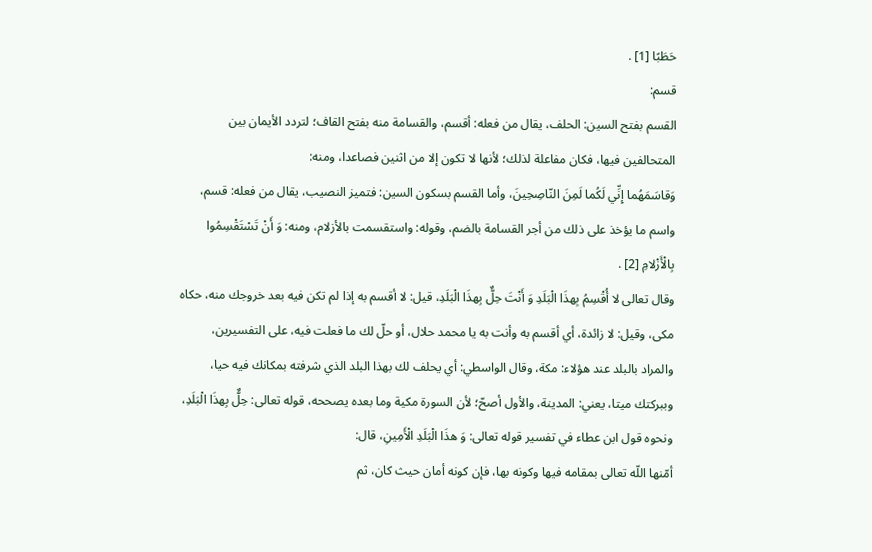حَطَبًا [1] .
قسم:
القسم بفتح السين: الحلف، يقال من فعله: أقسم، والقسامة منه بفتح القاف؛ لتردد الأيمان بين المتحالفين فيها، فكان مفاعلة لذلك؛ لأنها لا تكون إلا من اثنين فصاعدا، ومنه:
وَقاسَمَهُما إِنِّي لَكُما لَمِنَ النّاصِحِينَ، وأما القسم بسكون السين: فتميز النصيب، يقال من فعله: قسم، واسم ما يؤخذ على ذلك من أجر القسامة بالضم، وقوله: واستقسمت بالأزلام، ومنه: وَ أَنْ تَسْتَقْسِمُوا بِالْأَزْلامِ [2] .
وقال تعالى لا أُقْسِمُ بِهذَا الْبَلَدِ وَ أَنْتَ حِلٌّ بِهذَا الْبَلَدِ، قيل: لا أقسم به إذا لم تكن فيه بعد خروجك منه، حكاه مكى، وقيل: لا زائدة، أي أقسم به وأنت به يا محمد حلال، أو حلّ لك ما فعلت فيه، على التفسيرين، والمراد بالبلد عند هؤلاء: مكة، وقال الواسطي: أي يحلف لك بهذا البلد الذي شرفته بمكانك فيه حيا، وببركتك ميتا، يعني: المدينة، والأول أصحّ؛ لأن السورة مكية وما بعده يصححه، قوله تعالى: حِلٌّ بِهذَا الْبَلَدِ، ونحوه قول ابن عطاء في تفسير قوله تعالى: وَ هذَا الْبَلَدِ الْأَمِينِ، قال:
أمّنها اللّه تعالى بمقامه فيها وكونه بها، فإن كونه أمان حيث كان، ثم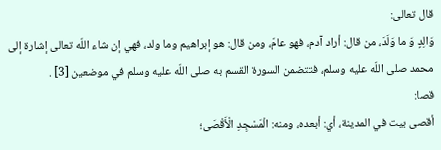قال تعالى:
وَالِدٍ وَ ما وَلَدَ، من قال: أراد آدم، فهو عامّ، ومن قال: هو إبراهيم وما ولد، فهي إن شاء اللّه تعالى إشارة إلى محمد صلى اللّه عليه وسلم، فتتضمن السورة القسم به صلى اللّه عليه وسلم في موضعين [3] .
قصا:
أقصى بيت في المدينة، أي: أبعده، ومنه: الْمَسْجِدِ الْأَقْصَى؛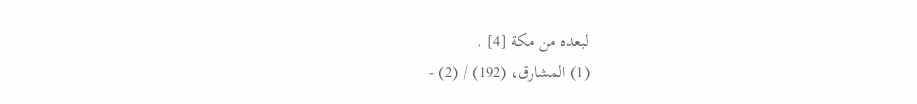لبعده من مكة [4] .
(1) المشارق، (192) / (2) -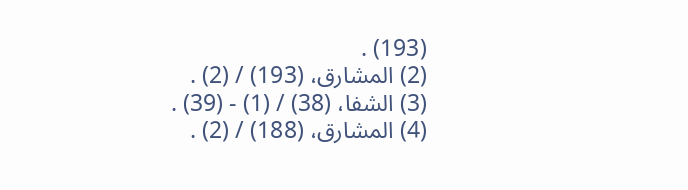(193) .
(2) المشارق، (193) / (2) .
(3) الشفا، (38) / (1) - (39) .
(4) المشارق، (188) / (2) .